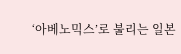‘아베노믹스’로 불리는 일본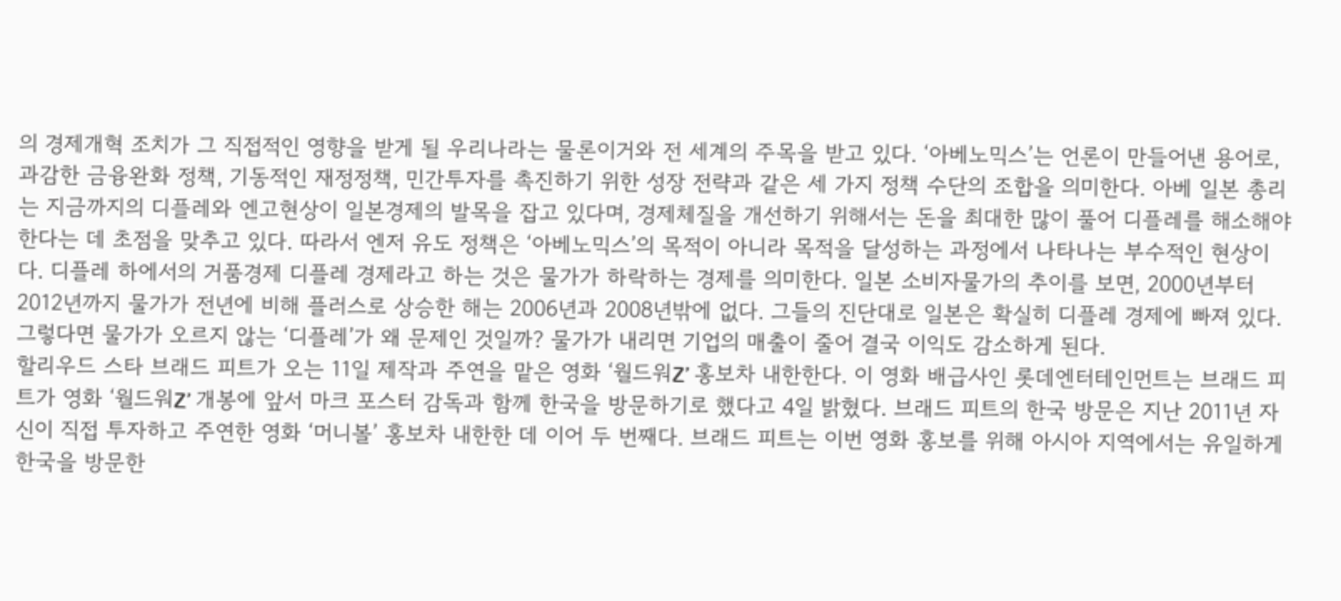의 경제개혁 조치가 그 직접적인 영향을 받게 될 우리나라는 물론이거와 전 세계의 주목을 받고 있다. ‘아베노믹스’는 언론이 만들어낸 용어로, 과감한 금융완화 정책, 기동적인 재정정책, 민간투자를 촉진하기 위한 성장 전략과 같은 세 가지 정책 수단의 조합을 의미한다. 아베 일본 총리는 지금까지의 디플레와 엔고현상이 일본경제의 발목을 잡고 있다며, 경제체질을 개선하기 위해서는 돈을 최대한 많이 풀어 디플레를 해소해야 한다는 데 초점을 맞추고 있다. 따라서 엔저 유도 정책은 ‘아베노믹스’의 목적이 아니라 목적을 달성하는 과정에서 나타나는 부수적인 현상이다. 디플레 하에서의 거품경제 디플레 경제라고 하는 것은 물가가 하락하는 경제를 의미한다. 일본 소비자물가의 추이를 보면, 2000년부터 2012년까지 물가가 전년에 비해 플러스로 상승한 해는 2006년과 2008년밖에 없다. 그들의 진단대로 일본은 확실히 디플레 경제에 빠져 있다. 그렇다면 물가가 오르지 않는 ‘디플레’가 왜 문제인 것일까? 물가가 내리면 기업의 매출이 줄어 결국 이익도 감소하게 된다.
할리우드 스타 브래드 피트가 오는 11일 제작과 주연을 맡은 영화 ‘월드워Z’ 홍보차 내한한다. 이 영화 배급사인 롯데엔터테인먼트는 브래드 피트가 영화 ‘월드워Z’ 개봉에 앞서 마크 포스터 감독과 함께 한국을 방문하기로 했다고 4일 밝혔다. 브래드 피트의 한국 방문은 지난 2011년 자신이 직접 투자하고 주연한 영화 ‘머니볼’ 홍보차 내한한 데 이어 두 번째다. 브래드 피트는 이번 영화 홍보를 위해 아시아 지역에서는 유일하게 한국을 방문한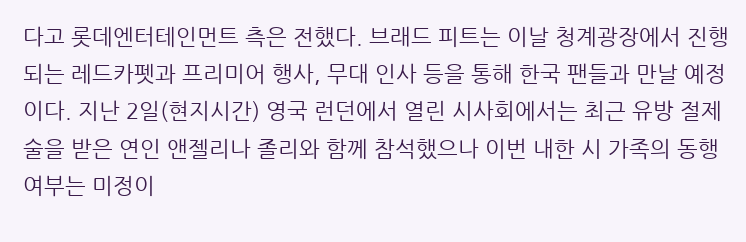다고 롯데엔터테인먼트 측은 전했다. 브래드 피트는 이날 청계광장에서 진행되는 레드카펫과 프리미어 행사, 무대 인사 등을 통해 한국 팬들과 만날 예정이다. 지난 2일(현지시간) 영국 런던에서 열린 시사회에서는 최근 유방 절제술을 받은 연인 앤젤리나 졸리와 함께 참석했으나 이번 내한 시 가족의 동행 여부는 미정이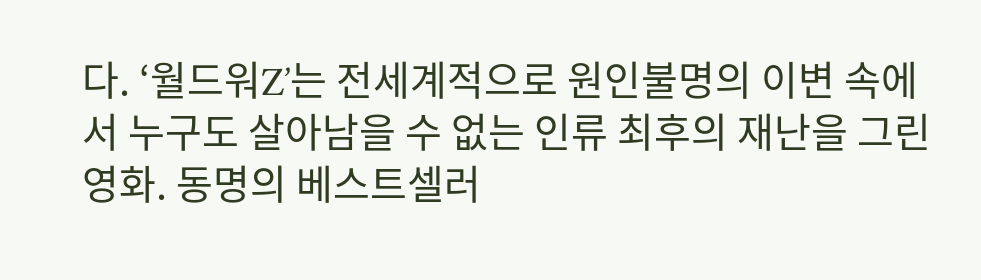다. ‘월드워Z’는 전세계적으로 원인불명의 이변 속에서 누구도 살아남을 수 없는 인류 최후의 재난을 그린 영화. 동명의 베스트셀러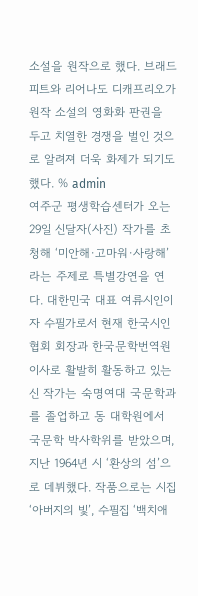소설을 원작으로 했다. 브래드 피트와 리어나도 디캐프리오가 원작 소설의 영화화 판권을 두고 치열한 경쟁을 벌인 것으로 알려져 더욱 화제가 되기도 했다. % admin
여주군 평생학습센터가 오는 29일 신달자(사진) 작가를 초청해 ‘미안해·고마워·사랑해’라는 주제로 특별강연을 연다. 대한민국 대표 여류시인이자 수필가로서 현재 한국시인협회 회장과 한국문학번역원 이사로 활발히 활동하고 있는 신 작가는 숙명여대 국문학과를 졸업하고 동 대학원에서 국문학 박사학위를 받았으며, 지난 1964년 시 ‘환상의 섬’으로 데뷔했다. 작품으로는 시집 ‘아버지의 빛’, 수필집 ‘백치애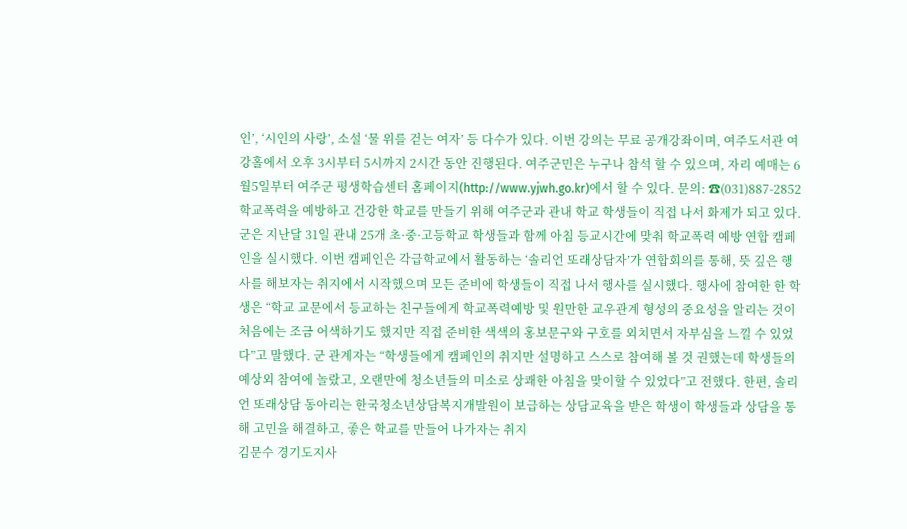인’, ‘시인의 사랑’, 소설 ‘물 위를 걷는 여자’ 등 다수가 있다. 이번 강의는 무료 공개강좌이며, 여주도서관 여강홀에서 오후 3시부터 5시까지 2시간 동안 진행된다. 여주군민은 누구나 참석 할 수 있으며, 자리 예매는 6월5일부터 여주군 평생학습센터 홈페이지(http://www.yjwh.go.kr)에서 할 수 있다. 문의: ☎(031)887-2852
학교폭력을 예방하고 건강한 학교를 만들기 위해 여주군과 관내 학교 학생들이 직접 나서 화제가 되고 있다. 군은 지난달 31일 관내 25개 초·중·고등학교 학생들과 함께 아침 등교시간에 맞춰 학교폭력 예방 연합 캠페인을 실시했다. 이번 캠페인은 각급학교에서 활동하는 ‘솔리언 또래상담자’가 연합회의를 통해, 뜻 깊은 행사를 해보자는 취지에서 시작했으며 모든 준비에 학생들이 직접 나서 행사를 실시했다. 행사에 참여한 한 학생은 “학교 교문에서 등교하는 친구들에게 학교폭력예방 및 원만한 교우관계 형성의 중요성을 알리는 것이 처음에는 조금 어색하기도 했지만 직접 준비한 색색의 홍보문구와 구호를 외치면서 자부심을 느낄 수 있었다”고 말했다. 군 관계자는 “학생들에게 캠페인의 취지만 설명하고 스스로 참여해 볼 것 권했는데 학생들의 예상외 참여에 놀랐고, 오랜만에 청소년들의 미소로 상쾌한 아침을 맞이할 수 있었다”고 전했다. 한편, 솔리언 또래상담 동아리는 한국청소년상담복지개발원이 보급하는 상담교육을 받은 학생이 학생들과 상담을 통해 고민을 해결하고, 좋은 학교를 만들어 나가자는 취지
김문수 경기도지사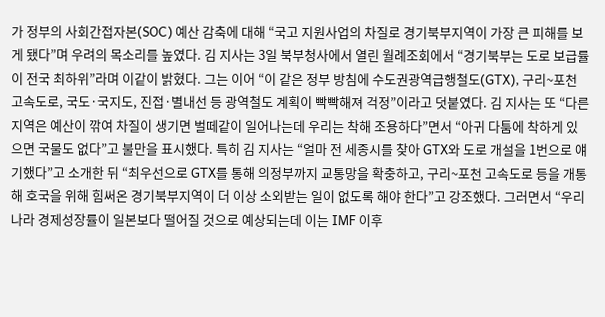가 정부의 사회간접자본(SOC) 예산 감축에 대해 “국고 지원사업의 차질로 경기북부지역이 가장 큰 피해를 보게 됐다”며 우려의 목소리를 높였다. 김 지사는 3일 북부청사에서 열린 월례조회에서 “경기북부는 도로 보급률이 전국 최하위”라며 이같이 밝혔다. 그는 이어 “이 같은 정부 방침에 수도권광역급행철도(GTX), 구리~포천 고속도로, 국도·국지도, 진접·별내선 등 광역철도 계획이 빡빡해져 걱정”이라고 덧붙였다. 김 지사는 또 “다른 지역은 예산이 깎여 차질이 생기면 벌떼같이 일어나는데 우리는 착해 조용하다”면서 “아귀 다툼에 착하게 있으면 국물도 없다”고 불만을 표시했다. 특히 김 지사는 “얼마 전 세종시를 찾아 GTX와 도로 개설을 1번으로 얘기했다”고 소개한 뒤 “최우선으로 GTX를 통해 의정부까지 교통망을 확충하고, 구리~포천 고속도로 등을 개통해 호국을 위해 힘써온 경기북부지역이 더 이상 소외받는 일이 없도록 해야 한다”고 강조했다. 그러면서 “우리나라 경제성장률이 일본보다 떨어질 것으로 예상되는데 이는 IMF 이후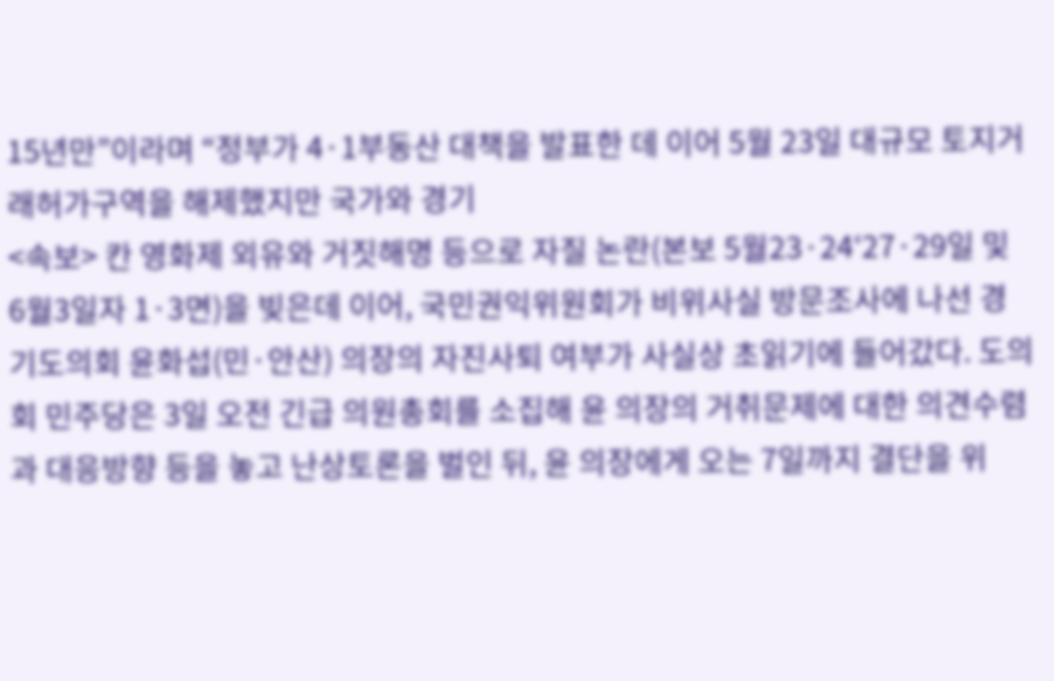15년만”이라며 “정부가 4·1부동산 대책을 발표한 데 이어 5월 23일 대규모 토지거래허가구역을 해제했지만 국가와 경기
<속보> 칸 영화제 외유와 거짓해명 등으로 자질 논란(본보 5월23·24‘27·29일 및 6월3일자 1·3면)을 빚은데 이어, 국민권익위원회가 비위사실 방문조사에 나선 경기도의회 윤화섭(민·안산) 의장의 자진사퇴 여부가 사실상 초읽기에 들어갔다. 도의회 민주당은 3일 오전 긴급 의원총회를 소집해 윤 의장의 거취문제에 대한 의견수렴과 대응방향 등을 놓고 난상토론을 벌인 뒤, 윤 의장에게 오는 7일까지 결단을 위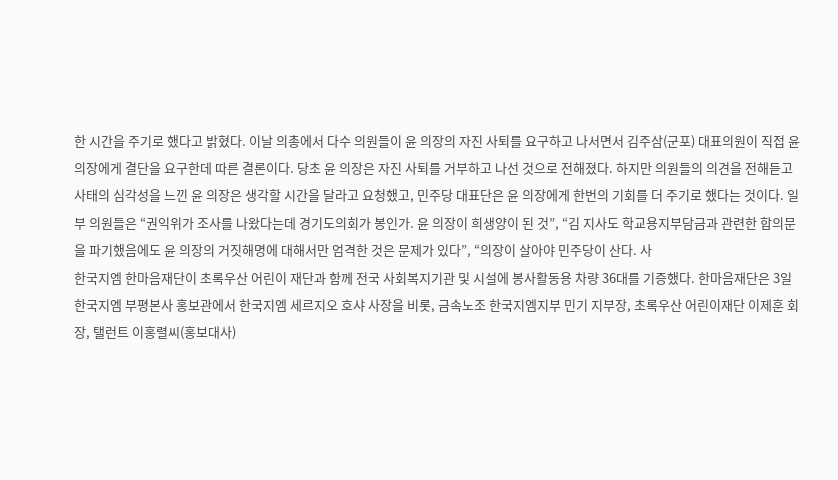한 시간을 주기로 했다고 밝혔다. 이날 의총에서 다수 의원들이 윤 의장의 자진 사퇴를 요구하고 나서면서 김주삼(군포) 대표의원이 직접 윤 의장에게 결단을 요구한데 따른 결론이다. 당초 윤 의장은 자진 사퇴를 거부하고 나선 것으로 전해졌다. 하지만 의원들의 의견을 전해듣고 사태의 심각성을 느낀 윤 의장은 생각할 시간을 달라고 요청했고, 민주당 대표단은 윤 의장에게 한번의 기회를 더 주기로 했다는 것이다. 일부 의원들은 “권익위가 조사를 나왔다는데 경기도의회가 봉인가. 윤 의장이 희생양이 된 것”, “김 지사도 학교용지부담금과 관련한 합의문을 파기했음에도 윤 의장의 거짓해명에 대해서만 엄격한 것은 문제가 있다”, “의장이 살아야 민주당이 산다. 사
한국지엠 한마음재단이 초록우산 어린이 재단과 함께 전국 사회복지기관 및 시설에 봉사활동용 차량 36대를 기증했다. 한마음재단은 3일 한국지엠 부평본사 홍보관에서 한국지엠 세르지오 호샤 사장을 비롯, 금속노조 한국지엠지부 민기 지부장, 초록우산 어린이재단 이제훈 회장, 탤런트 이홍렬씨(홍보대사)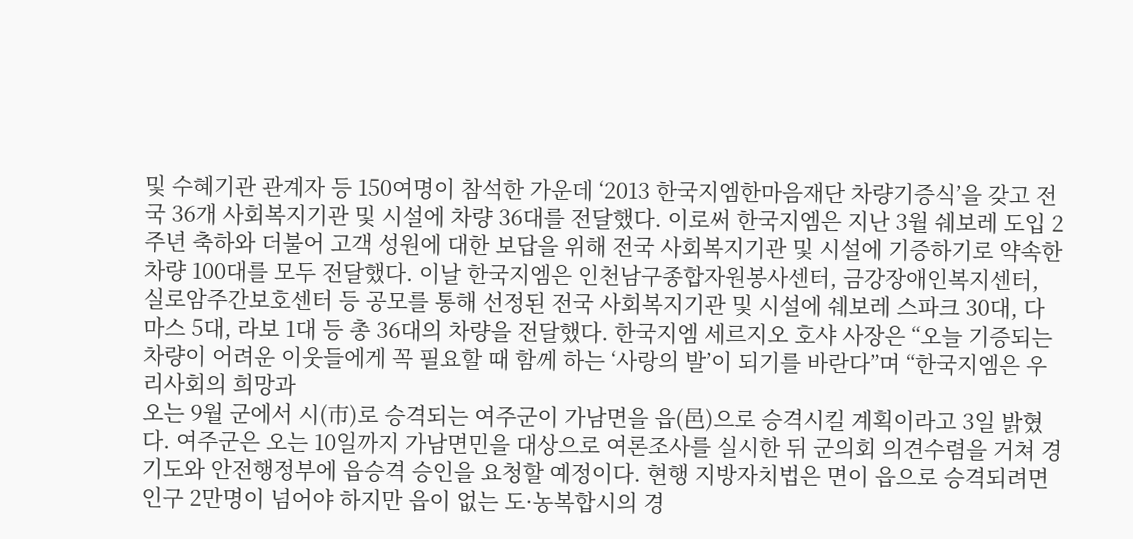및 수혜기관 관계자 등 150여명이 참석한 가운데 ‘2013 한국지엠한마음재단 차량기증식’을 갖고 전국 36개 사회복지기관 및 시설에 차량 36대를 전달했다. 이로써 한국지엠은 지난 3월 쉐보레 도입 2주년 축하와 더불어 고객 성원에 대한 보답을 위해 전국 사회복지기관 및 시설에 기증하기로 약속한 차량 100대를 모두 전달했다. 이날 한국지엠은 인천남구종합자원봉사센터, 금강장애인복지센터, 실로암주간보호센터 등 공모를 통해 선정된 전국 사회복지기관 및 시설에 쉐보레 스파크 30대, 다마스 5대, 라보 1대 등 총 36대의 차량을 전달했다. 한국지엠 세르지오 호샤 사장은 “오늘 기증되는 차량이 어려운 이웃들에게 꼭 필요할 때 함께 하는 ‘사랑의 발’이 되기를 바란다”며 “한국지엠은 우리사회의 희망과
오는 9월 군에서 시(市)로 승격되는 여주군이 가남면을 읍(邑)으로 승격시킬 계획이라고 3일 밝혔다. 여주군은 오는 10일까지 가남면민을 대상으로 여론조사를 실시한 뒤 군의회 의견수렴을 거쳐 경기도와 안전행정부에 읍승격 승인을 요청할 예정이다. 현행 지방자치법은 면이 읍으로 승격되려면 인구 2만명이 넘어야 하지만 읍이 없는 도·농복합시의 경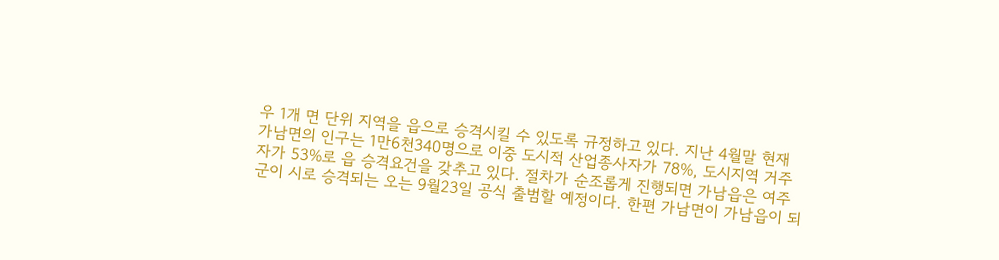우 1개 면 단위 지역을 읍으로 승격시킬 수 있도록 규정하고 있다. 지난 4월말 현재 가남면의 인구는 1만6천340명으로 이중 도시적 산업종사자가 78%, 도시지역 거주자가 53%로 읍 승격요건을 갖추고 있다. 절차가 순조롭게 진행되면 가남읍은 여주군이 시로 승격되는 오는 9월23일 공식 출범할 예정이다. 한편 가남면이 가남읍이 되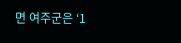면 여주군은 ‘1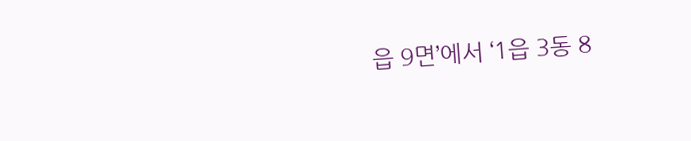읍 9면’에서 ‘1읍 3동 8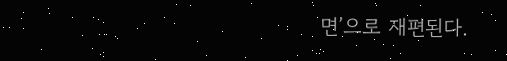면’으로 재편된다.